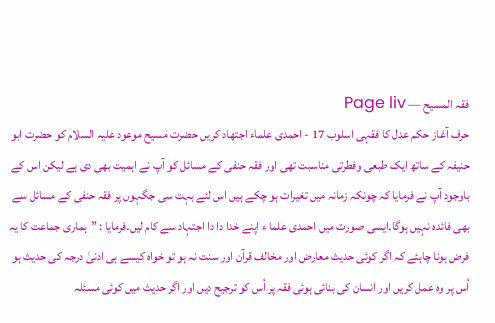فقہ المسیح — Page liv
حرف آغاز حكم عدل کا فقہی اسلوب 17 - احمدى علماء اجتهاد کریں حضرت مسیح موعود علیہ السلام کو حضرت ابو حنیفہ کے ساتھ ایک طبعی وفطرتی مناسبت تھی اور فقہ حنفی کے مسائل کو آپ نے اہمیت بھی دی ہے لیکن اس کے باوجود آپ نے فرمایا کہ چونکہ زمانہ میں تغیرات ہو چکے ہیں اس لئے بہت سی جگہوں پر فقہ حنفی کے مسائل سے بھی فائدہ نہیں ہوگا۔ایسی صورت میں احمدی علما ء اپنے خدا دا دا اجتہاد سے کام لیں۔فرمایا : ”ہماری جماعت کا یہ فرض ہونا چاہئے کہ اگر کوئی حدیث معارض اور مخالف قرآن اور سنت نہ ہو تو خواہ کیسے ہی ادنیٰ درجہ کی حدیث ہو اُس پر وہ عمل کریں اور انسان کی بنائی ہوئی فقہ پر اُس کو ترجیح دیں اور اگر حدیث میں کوئی مسئلہ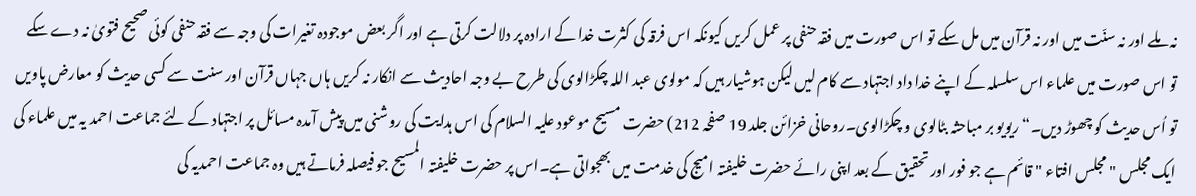نہ ملے اور نہ سنّت میں اور نہ قرآن میں مل سکے تو اس صورت میں فقہ حنفی پر عمل کریں کیونکہ اس فرقہ کی کثرت خدا کے ارادہ پر دلالت کرتی ہے اور اگر بعض موجودہ تغیرات کی وجہ سے فقہ حنفی کوئی صحیح فتویٰ نہ دے سکے تو اس صورت میں علماء اس سلسلہ کے اپنے خدا داد اجتہاد سے کام لیں لیکن ہوشیار ہیں کہ مولوی عبد اللہ چکڑالوی کی طرح بے وجہ احادیث سے انکار نہ کریں ہاں جہاں قرآن اور سنت سے کسی حدیث کو معارض پاویں تو اُس حدیث کو چھوڑ دیں۔“ ریویو بر مباحثہ بٹالوی و چکڑالوی۔روحانی خزائن جلد 19 صفحہ 212) حضرت مسیح موعود علیہ السلام کی اس ہدایت کی روشنی میں پیش آمدہ مسائل پر اجتہاد کے لئے جماعت احمد یہ میں علماء کی ایک مجلس " مجلس افتاء " قائم ہے جو فور اور تحقیق کے بعد اپنی رائے حضرت خلیفتہ امیج کی خدمت میں بھجواتی ہے۔اس پر حضرت خلیفتہ المسیح جو فیصلہ فرماتے ہیں وہ جماعت احمدیہ کی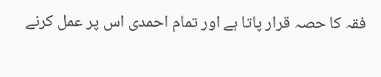فقہ کا حصہ قرار پاتا ہے اور تمام احمدی اس پر عمل کرنے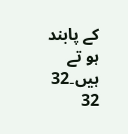کے پابند ہو تے ہیں۔32 32